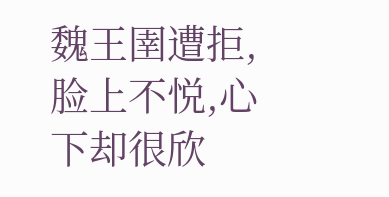魏王圉遭拒,脸上不悦,心下却很欣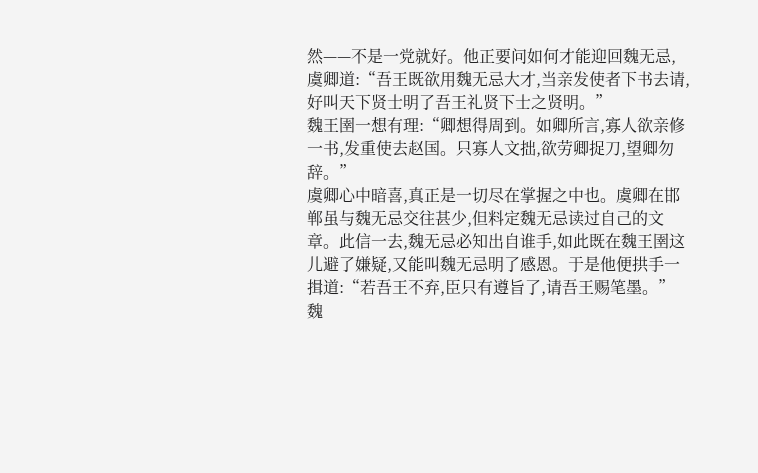然——不是一党就好。他正要问如何才能迎回魏无忌,虞卿道:“吾王既欲用魏无忌大才,当亲发使者下书去请,好叫天下贤士明了吾王礼贤下士之贤明。”
魏王圉一想有理:“卿想得周到。如卿所言,寡人欲亲修一书,发重使去赵国。只寡人文拙,欲劳卿捉刀,望卿勿辞。”
虞卿心中暗喜,真正是一切尽在掌握之中也。虞卿在邯郸虽与魏无忌交往甚少,但料定魏无忌读过自己的文章。此信一去,魏无忌必知出自谁手,如此既在魏王圉这儿避了嫌疑,又能叫魏无忌明了感恩。于是他便拱手一揖道:“若吾王不弃,臣只有遵旨了,请吾王赐笔墨。”
魏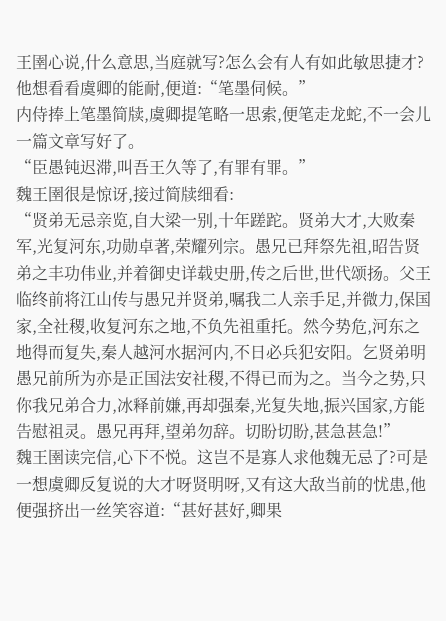王圉心说,什么意思,当庭就写?怎么会有人有如此敏思捷才?他想看看虞卿的能耐,便道:“笔墨伺候。”
内侍捧上笔墨简牍,虞卿提笔略一思索,便笔走龙蛇,不一会儿一篇文章写好了。
“臣愚钝迟滞,叫吾王久等了,有罪有罪。”
魏王圉很是惊讶,接过简牍细看:
“贤弟无忌亲览,自大梁一别,十年蹉跎。贤弟大才,大败秦军,光复河东,功勋卓著,荣耀列宗。愚兄已拜祭先祖,昭告贤弟之丰功伟业,并着御史详载史册,传之后世,世代颂扬。父王临终前将江山传与愚兄并贤弟,嘱我二人亲手足,并微力,保国家,全社稷,收复河东之地,不负先祖重托。然今势危,河东之地得而复失,秦人越河水据河内,不日必兵犯安阳。乞贤弟明愚兄前所为亦是正国法安社稷,不得已而为之。当今之势,只你我兄弟合力,冰释前嫌,再却强秦,光复失地,振兴国家,方能告慰祖灵。愚兄再拜,望弟勿辞。切盼切盼,甚急甚急!”
魏王圉读完信,心下不悦。这岂不是寡人求他魏无忌了?可是一想虞卿反复说的大才呀贤明呀,又有这大敌当前的忧患,他便强挤出一丝笑容道:“甚好甚好,卿果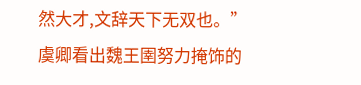然大才,文辞天下无双也。”
虞卿看出魏王圉努力掩饰的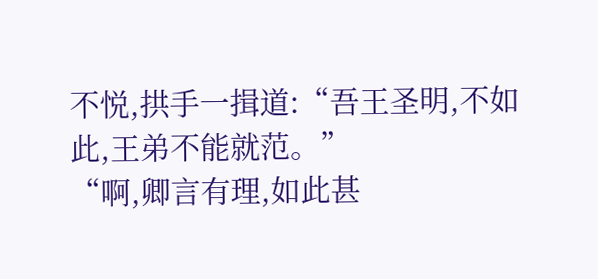不悦,拱手一揖道:“吾王圣明,不如此,王弟不能就范。”
“啊,卿言有理,如此甚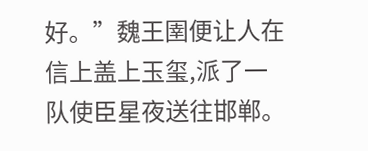好。”魏王圉便让人在信上盖上玉玺,派了一队使臣星夜送往邯郸。